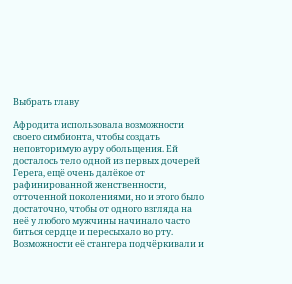Выбрать главу

Афродита использовала возможности своего симбионта, чтобы создать неповторимую ауру обольщения. Ей досталось тело одной из первых дочерей Герега, ещё очень далёкое от рафинированной женственности, отточенной поколениями, но и этого было достаточно, чтобы от одного взгляда на неё у любого мужчины начинало часто биться сердце и пересыхало во рту. Возможности её стангера подчёркивали и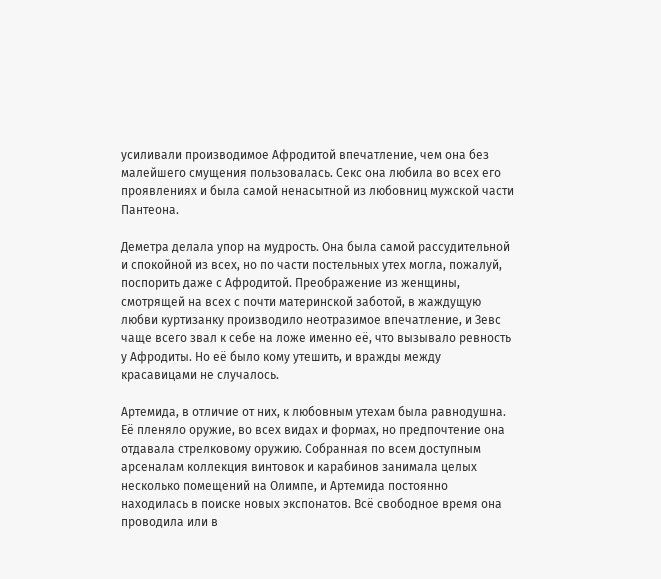усиливали производимое Афродитой впечатление, чем она без малейшего смущения пользовалась. Секс она любила во всех его проявлениях и была самой ненасытной из любовниц мужской части Пантеона.

Деметра делала упор на мудрость. Она была самой рассудительной и спокойной из всех, но по части постельных утех могла, пожалуй, поспорить даже с Афродитой. Преображение из женщины, смотрящей на всех с почти материнской заботой, в жаждущую любви куртизанку производило неотразимое впечатление, и Зевс чаще всего звал к себе на ложе именно её, что вызывало ревность у Афродиты. Но её было кому утешить, и вражды между красавицами не случалось.

Артемида, в отличие от них, к любовным утехам была равнодушна. Её пленяло оружие, во всех видах и формах, но предпочтение она отдавала стрелковому оружию. Собранная по всем доступным арсеналам коллекция винтовок и карабинов занимала целых несколько помещений на Олимпе, и Артемида постоянно находилась в поиске новых экспонатов. Всё свободное время она проводила или в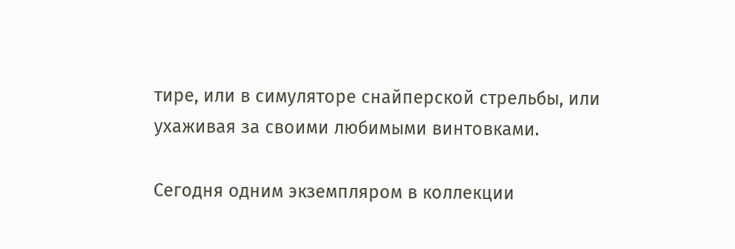тире, или в симуляторе снайперской стрельбы, или ухаживая за своими любимыми винтовками.

Сегодня одним экземпляром в коллекции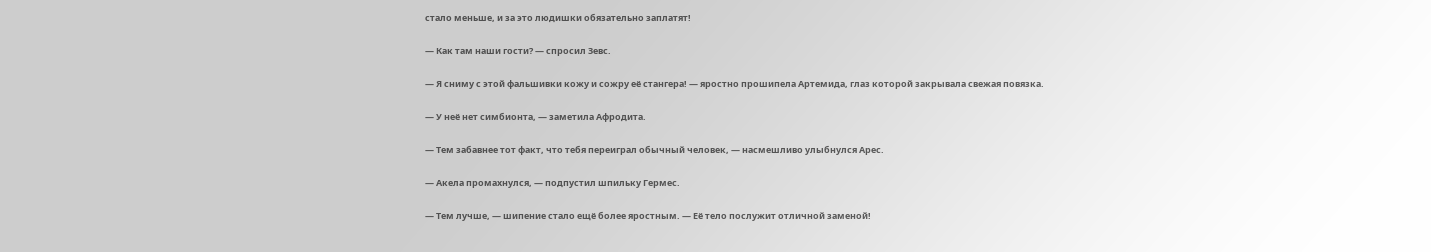стало меньше, и за это людишки обязательно заплатят!

— Как там наши гости? — спросил Зевс.

— Я сниму с этой фальшивки кожу и сожру её стангера! — яростно прошипела Артемида, глаз которой закрывала свежая повязка.

— У неё нет симбионта, — заметила Афродита.

— Тем забавнее тот факт, что тебя переиграл обычный человек, — насмешливо улыбнулся Арес.

— Акела промахнулся, — подпустил шпильку Гермес.

— Тем лучше, — шипение стало ещё более яростным. — Её тело послужит отличной заменой!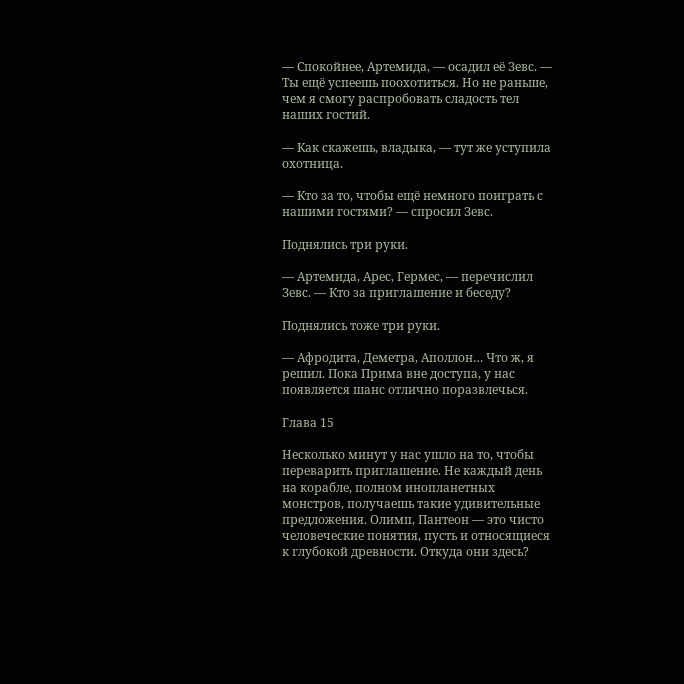— Спокойнее, Артемида, — осадил её Зевс. — Ты ещё успеешь поохотиться. Но не раньше, чем я смогу распробовать сладость тел наших гостий.

— Как скажешь, владыка, — тут же уступила охотница.

— Кто за то, чтобы ещё немного поиграть с нашими гостями? — спросил Зевс.

Поднялись три руки.

— Артемида, Арес, Гермес, — перечислил Зевс. — Кто за приглашение и беседу?

Поднялись тоже три руки.

— Афродита, Деметра, Аполлон… Что ж, я решил. Пока Прима вне доступа, у нас появляется шанс отлично поразвлечься.

Глава 15

Несколько минут у нас ушло на то, чтобы переварить приглашение. Не каждый день на корабле, полном инопланетных монстров, получаешь такие удивительные предложения. Олимп, Пантеон — это чисто человеческие понятия, пусть и относящиеся к глубокой древности. Откуда они здесь?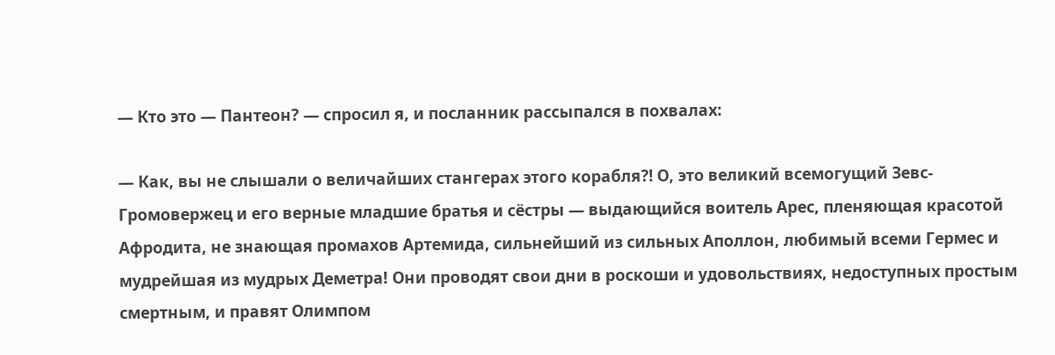— Кто это — Пантеон? — спросил я, и посланник рассыпался в похвалах:

— Как, вы не слышали о величайших стангерах этого корабля⁈ О, это великий всемогущий Зевс-Громовержец и его верные младшие братья и сёстры — выдающийся воитель Арес, пленяющая красотой Афродита, не знающая промахов Артемида, сильнейший из сильных Аполлон, любимый всеми Гермес и мудрейшая из мудрых Деметра! Они проводят свои дни в роскоши и удовольствиях, недоступных простым смертным, и правят Олимпом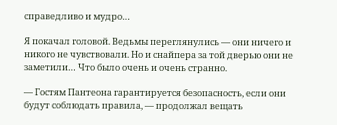справедливо и мудро…

Я покачал головой. Ведьмы переглянулись — они ничего и никого не чувствовали. Но и снайпера за той дверью они не заметили… Что было очень и очень странно.

— Гостям Пантеона гарантируется безопасность, если они будут соблюдать правила, — продолжал вещать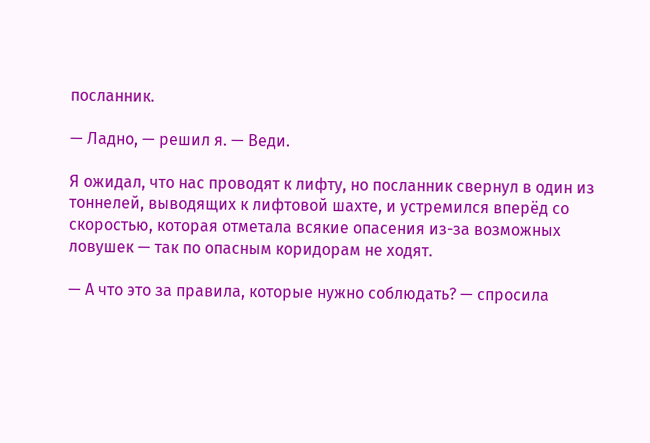посланник.

— Ладно, — решил я. — Веди.

Я ожидал, что нас проводят к лифту, но посланник свернул в один из тоннелей, выводящих к лифтовой шахте, и устремился вперёд со скоростью, которая отметала всякие опасения из-за возможных ловушек — так по опасным коридорам не ходят.

— А что это за правила, которые нужно соблюдать? — спросила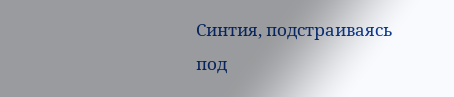Синтия, подстраиваясь под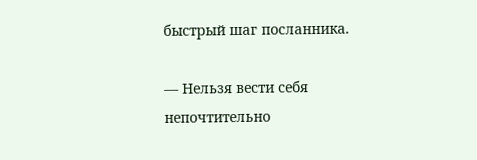быстрый шаг посланника.

— Нельзя вести себя непочтительно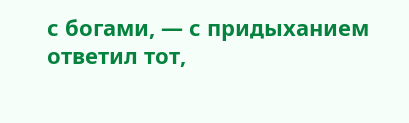с богами, — с придыханием ответил тот,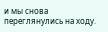и мы снова переглянулись на ходу.